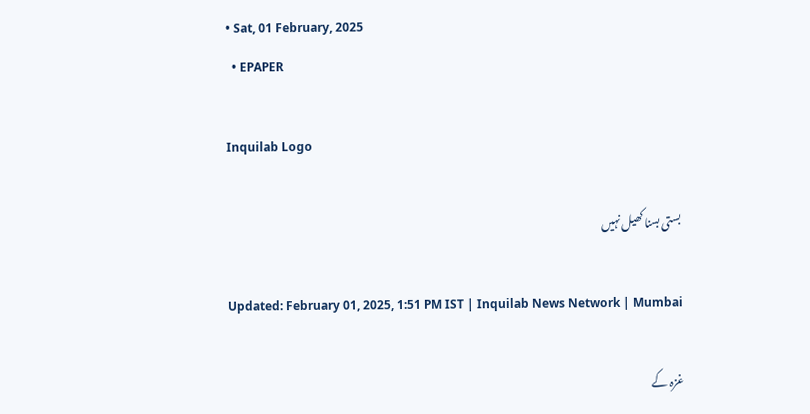• Sat, 01 February, 2025
  • EPAPER

Inquilab Logo

بستی بسنا کھیل نہیں

Updated: February 01, 2025, 1:51 PM IST | Inquilab News Network | Mumbai

غزہ کے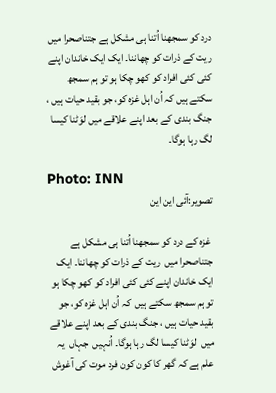درد کو سمجھنا اُتنا ہی مشکل ہے جتناصحرا میں ریت کے ذرات کو چھاننا۔ ایک ایک خاندان اپنے کئی کئی افراد کو کھو چکا ہو تو ہم سمجھ سکتے ہیں کہ اُن اہل غزہ کو، جو بقید حیات ہیں ، جنگ بندی کے بعد اپنے علاقے میں لوَٹنا کیسا لگ رہا ہوگا۔

Photo: INN
تصویر:آئی این این

 غزہ کے درد کو سمجھنا اُتنا ہی مشکل ہے جتناصحرا میں  ریت کے ذرات کو چھاننا۔ ایک ایک خاندان اپنے کئی کئی افراد کو کھو چکا ہو تو ہم سمجھ سکتے ہیں  کہ اُن اہل غزہ کو، جو بقید حیات ہیں ، جنگ بندی کے بعد اپنے علاقے میں  لوَٹنا کیسا لگ رہا ہوگا۔ اُنہیں  جہاں  یہ علم ہے کہ گھر کا کون کون فرد موت کی آغوش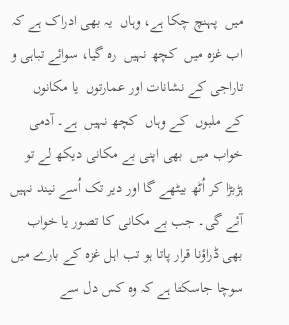میں  پہنچ چکا ہے، وہاں  یہ بھی ادراک ہے کہ اب غزہ میں  کچھ نہیں  رہ گیا، سوائے تباہی و تاراجی کے نشانات اور عمارتوں  یا مکانوں  کے ملبوں  کے وہاں  کچھ نہیں  ہے۔ آدمی خواب میں  بھی اپنی بے مکانی دیکھ لے تو ہڑبڑا کر اُٹھ بیٹھے گا اور دیر تک اُسے نیند نہیں  آئے گی۔ جب بے مکانی کا تصور یا خواب بھی ڈراؤنا قرار پاتا ہو تب اہل غزہ کے بارے میں  سوچا جاسکتا ہے کہ وہ کس دل سے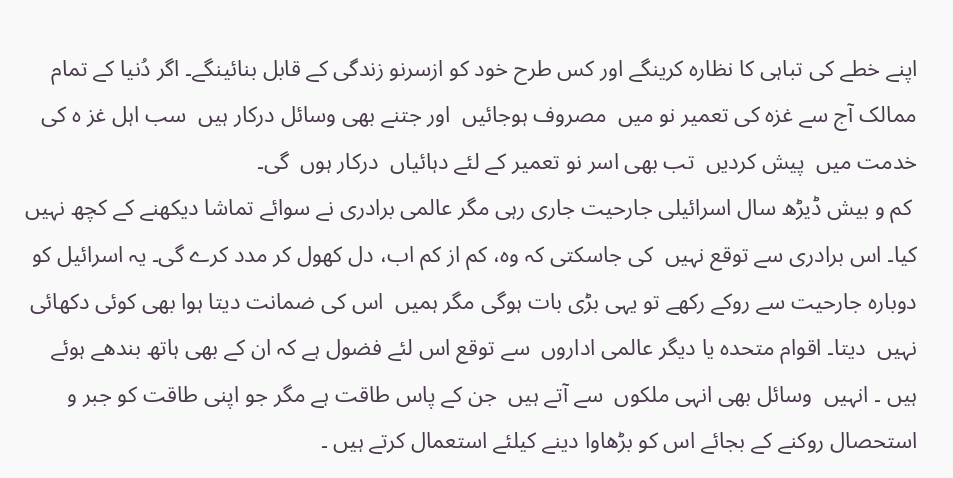اپنے خطے کی تباہی کا نظارہ کرینگے اور کس طرح خود کو ازسرنو زندگی کے قابل بنائینگے۔ اگر دُنیا کے تمام ممالک آج سے غزہ کی تعمیر نو میں  مصروف ہوجائیں  اور جتنے بھی وسائل درکار ہیں  سب اہل غز ہ کی خدمت میں  پیش کردیں  تب بھی اسر نو تعمیر کے لئے دہائیاں  درکار ہوں  گی۔
 کم و بیش ڈیڑھ سال اسرائیلی جارحیت جاری رہی مگر عالمی برادری نے سوائے تماشا دیکھنے کے کچھ نہیں  کیا۔ اس برادری سے توقع نہیں  کی جاسکتی کہ وہ، کم از کم اب، دل کھول کر مدد کرے گی۔ یہ اسرائیل کو دوبارہ جارحیت سے روکے رکھے تو یہی بڑی بات ہوگی مگر ہمیں  اس کی ضمانت دیتا ہوا بھی کوئی دکھائی نہیں  دیتا۔ اقوام متحدہ یا دیگر عالمی اداروں  سے توقع اس لئے فضول ہے کہ ان کے بھی ہاتھ بندھے ہوئے ہیں ۔ انہیں  وسائل بھی انہی ملکوں  سے آتے ہیں  جن کے پاس طاقت ہے مگر جو اپنی طاقت کو جبر و استحصال روکنے کے بجائے اس کو بڑھاوا دینے کیلئے استعمال کرتے ہیں ۔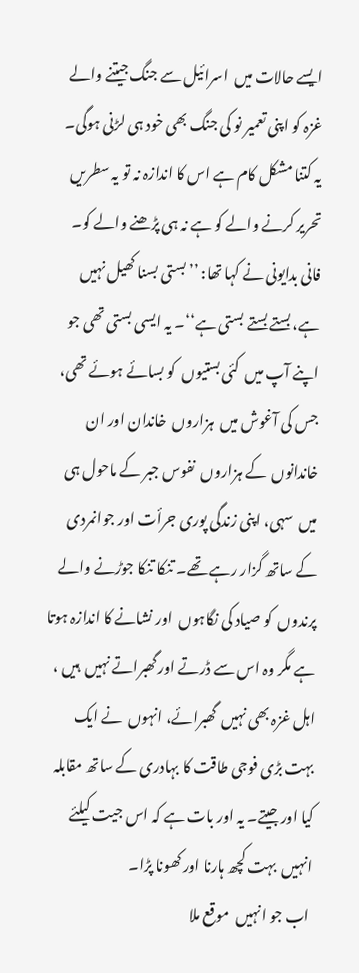ایسے حالات میں  اسرائیل سے جنگ جیتنے والے غزہ کو اپنی تعمیر نو کی جنگ بھی خود ہی لڑنی ہوگی۔ یہ کتنا مشکل کام ہے اس کا اندازہ نہ تو یہ سطریں  تحریر کرنے والے کو ہے نہ ہی پڑھنے والے کو۔ فانی بدایونی نے کہا تھا: ’’بستی بسنا کھیل نہیں  ہے، بستے بستے بستی ہے‘‘۔ یہ ایسی بستی تھی جو اپنے آپ میں  کئی بستیوں  کو بسائے ہوئے تھی، جس کی آغوش میں  ہزاروں  خاندان اور ان خاندانوں  کے ہزاروں  نفوس جبر کے ماحول ہی میں  سہی، اپنی زندگی پوری جرأت اور جوانمردی کے ساتھ گزار رہے تھے۔ تنکا تنکا جوڑنے والے پرندوں  کو صیاد کی نگاہوں  اور نشانے کا اندازہ ہوتا ہے مگر وہ اس سے ڈرتے اور گھبراتے نہیں  ہیں ، اہل غزہ بھی نہیں  گھبرائے، انہوں  نے ایک بہت بڑی فوجی طاقت کا بہادری کے ساتھ مقابلہ کیا اور جیتے۔ یہ اور بات ہے کہ اس جیت کیلئے انہیں  بہت کچھ ہارنا اور کھونا پڑا۔
 اب جو انہیں  موقع ملا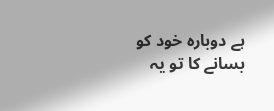ہے دوبارہ خود کو بسانے کا تو یہ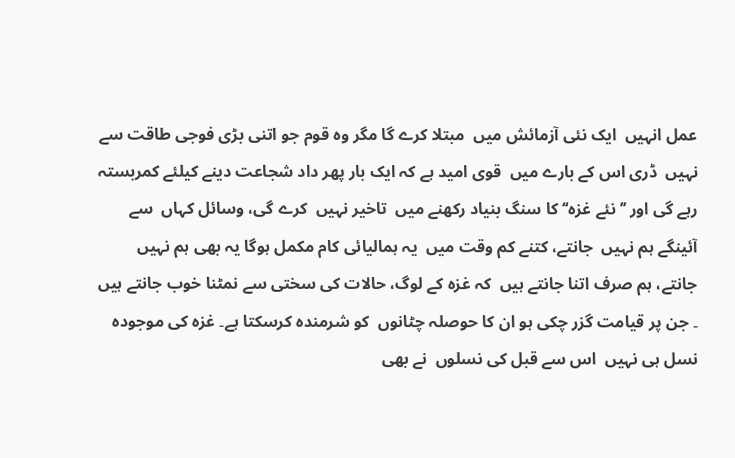عمل انہیں  ایک نئی آزمائش میں  مبتلا کرے گا مگر وہ قوم جو اتنی بڑی فوجی طاقت سے نہیں  ڈری اس کے بارے میں  قوی امید ہے کہ ایک بار پھر داد شجاعت دینے کیلئے کمربستہ رہے گی اور ’’نئے غزہ‘‘ کا سنگ بنیاد رکھنے میں  تاخیر نہیں  کرے گی، وسائل کہاں  سے آئینگے ہم نہیں  جانتے، کتنے کم وقت میں  یہ ہمالیائی کام مکمل ہوگا یہ بھی ہم نہیں  جانتے، ہم صرف اتنا جانتے ہیں  کہ غزہ کے لوگ، حالات کی سختی سے نمٹنا خوب جانتے ہیں ۔ جن پر قیامت گزر چکی ہو ان کا حوصلہ چٹانوں  کو شرمندہ کرسکتا ہے۔ غزہ کی موجودہ نسل ہی نہیں  اس سے قبل کی نسلوں  نے بھی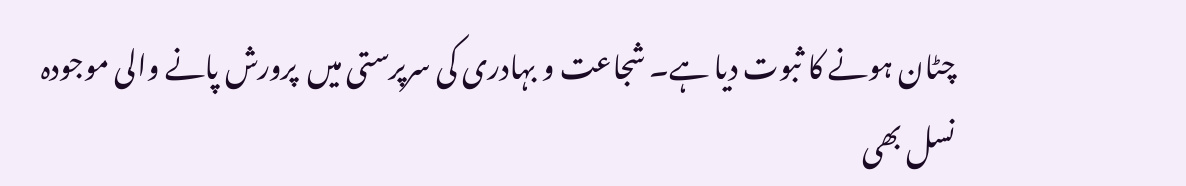چٹان ہونے کا ثبوت دیا ہے۔ شجاعت و بہادری کی سرپرستی میں  پرورش پانے والی موجودہ نسل بھی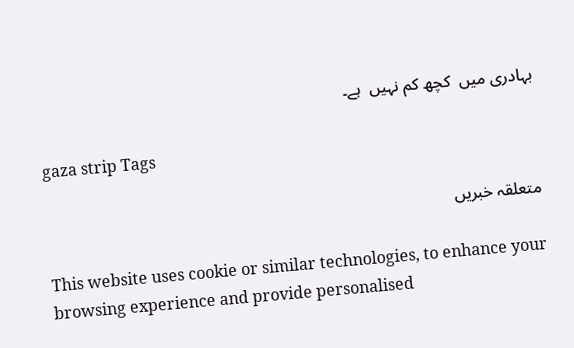بہادری میں  کچھ کم نہیں  ہے۔

gaza strip Tags

متعلقہ خبریں

This website uses cookie or similar technologies, to enhance your browsing experience and provide personalised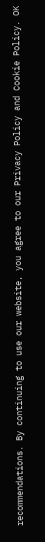recommendations. By continuing to use our website, you agree to our Privacy Policy and Cookie Policy. OK